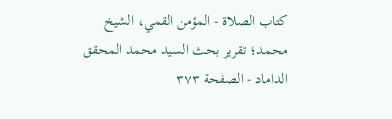كتاب الصلاة - المؤمن القمي، الشيخ محمد؛ تقرير بحث السيد محمد المحقق الداماد - الصفحة ٣٧٣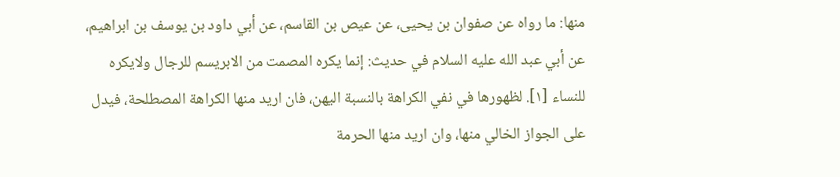منها: ما رواه عن صفوان بن يحيى، عن عيص بن القاسم، عن أبي داود بن يوسف بن ابراهيم، عن أبي عبد الله عليه السلام في حديث: إنما يكره المصمت من الابريسم للرجال ولايكره للنساء [١]. لظهورها في نفي الكراهة بالنسبة اليهن، فان اريد منها الكراهة المصطلحة، فيدل على الجواز الخالي منها، وان اريد منها الحرمة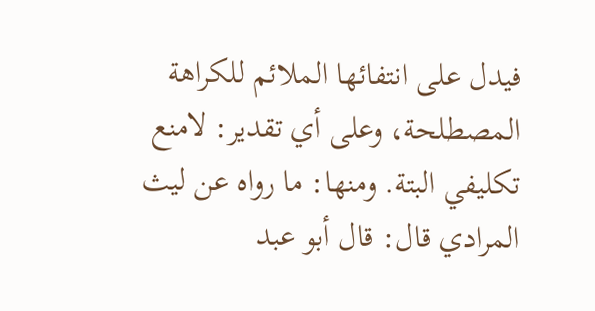فيدل على انتفائها الملائم للكراهة المصطلحة، وعلى أي تقدير: لامنع تكليفي البتة. ومنها: ما رواه عن ليث المرادي قال: قال أبو عبد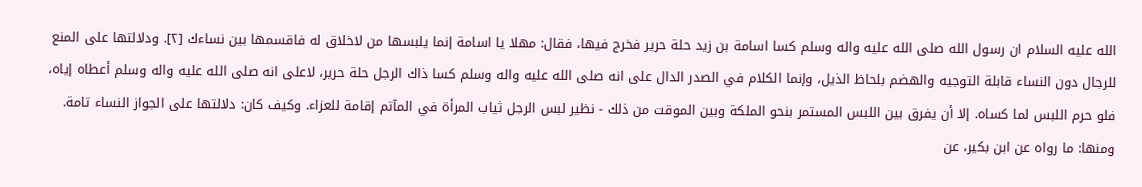الله عليه السلام ان رسول الله صلى الله عليه واله وسلم كسا اسامة بن زيد حلة حرير فخرج فيها، فقال: مهلا يا اسامة إنما يلبسها من لاخلاق له فاقسمها بين نساءك [٢]. ودلالتها على المنع للرجال دون النساء قابلة التوجيه والهضم بلحاظ الذيل، وإنما الكلام في الصدر الدال على انه صلى الله عليه واله وسلم كسا ذاك الرجل حلة حرير، لاعلى انه صلى الله عليه واله وسلم أعطاه إياه، فلو حرم اللبس لما كساه. إلا أن يفرق بين اللبس المستمر بنحو الملكة وبين الموقت من ذلك - نظير لبس الرجل ثياب المرأة في المآتم إقامة للعزاء. وكيف كان: دلالتها على الجواز النساء تامة. ومنها: ما رواه عن ابن بكير، عن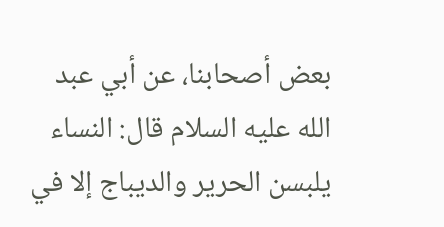بعض أصحابنا، عن أبي عبد الله عليه السلام قال: النساء يلبسن الحرير والديباج إلا في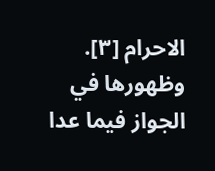الاحرام [٣]. وظهورها في الجواز فيما عدا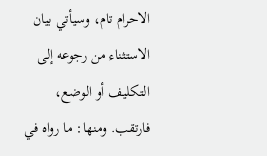الاحرام تام، وسيأتي بيان الاستثناء من رجوعه إلى التكليف أو الوضع، فارتقب. ومنها: ما رواه في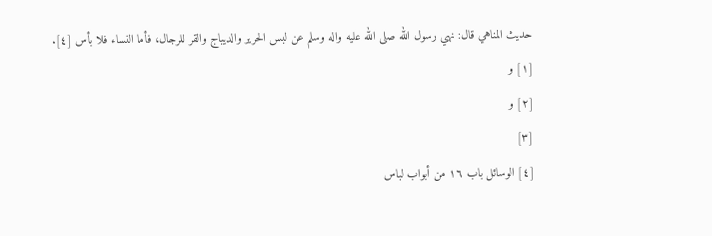حديث المناهي قال: نهي رسول الله صلى الله عليه واله وسلم عن لبس الحرير والديباج والقر للرجال، فأما النساء فلا بأس [٤].
[١] و
[٢] و
[٣]
[٤] الوسائل باب ١٦ من أبواب لباس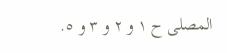المصلى ح ١ و ٢ و ٣ و ٥.